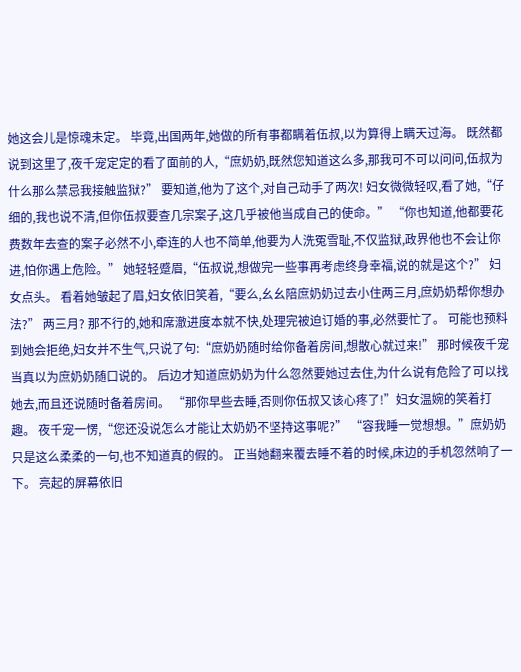她这会儿是惊魂未定。 毕竟,出国两年,她做的所有事都瞒着伍叔,以为算得上瞒天过海。 既然都说到这里了,夜千宠定定的看了面前的人,“庶奶奶,既然您知道这么多,那我可不可以问问,伍叔为什么那么禁忌我接触监狱?” 要知道,他为了这个,对自己动手了两次! 妇女微微轻叹,看了她,“仔细的,我也说不清,但你伍叔要查几宗案子,这几乎被他当成自己的使命。” “你也知道,他都要花费数年去查的案子必然不小,牵连的人也不简单,他要为人洗冤雪耻,不仅监狱,政界他也不会让你进,怕你遇上危险。” 她轻轻蹙眉,“伍叔说,想做完一些事再考虑终身幸福,说的就是这个?” 妇女点头。 看着她皱起了眉,妇女依旧笑着,“要么,幺幺陪庶奶奶过去小住两三月,庶奶奶帮你想办法?” 两三月? 那不行的,她和席澈进度本就不快,处理完被迫订婚的事,必然要忙了。 可能也预料到她会拒绝,妇女并不生气,只说了句:“庶奶奶随时给你备着房间,想散心就过来!” 那时候夜千宠当真以为庶奶奶随口说的。 后边才知道庶奶奶为什么忽然要她过去住,为什么说有危险了可以找她去,而且还说随时备着房间。 “那你早些去睡,否则你伍叔又该心疼了!”妇女温婉的笑着打趣。 夜千宠一愣,“您还没说怎么才能让太奶奶不坚持这事呢?” “容我睡一觉想想。”庶奶奶只是这么柔柔的一句,也不知道真的假的。 正当她翻来覆去睡不着的时候,床边的手机忽然响了一下。 亮起的屏幕依旧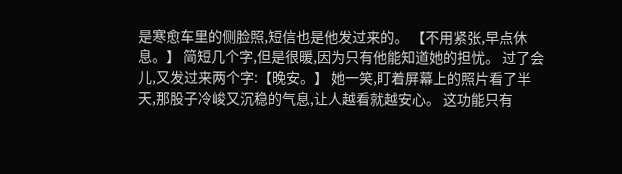是寒愈车里的侧脸照,短信也是他发过来的。 【不用紧张,早点休息。】 简短几个字,但是很暖,因为只有他能知道她的担忧。 过了会儿,又发过来两个字:【晚安。】 她一笑,盯着屏幕上的照片看了半天,那股子冷峻又沉稳的气息,让人越看就越安心。 这功能只有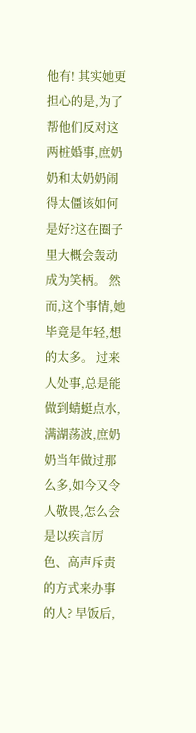他有! 其实她更担心的是,为了帮他们反对这两桩婚事,庶奶奶和太奶奶闹得太僵该如何是好?这在圈子里大概会轰动成为笑柄。 然而,这个事情,她毕竟是年轻,想的太多。 过来人处事,总是能做到蜻蜓点水,满湖荡波,庶奶奶当年做过那么多,如今又令人敬畏,怎么会是以疾言厉色、高声斥责的方式来办事的人? 早饭后,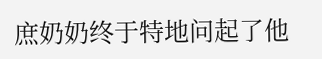庶奶奶终于特地问起了他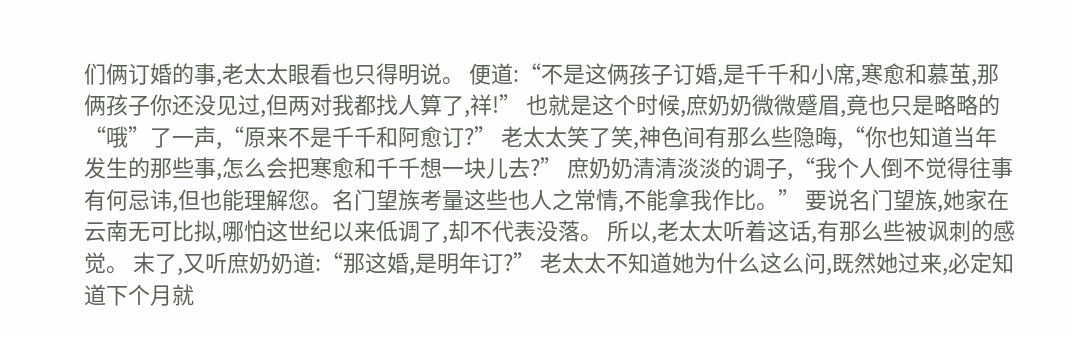们俩订婚的事,老太太眼看也只得明说。 便道:“不是这俩孩子订婚,是千千和小席,寒愈和慕茧,那俩孩子你还没见过,但两对我都找人算了,祥!” 也就是这个时候,庶奶奶微微蹙眉,竟也只是略略的“哦”了一声,“原来不是千千和阿愈订?” 老太太笑了笑,神色间有那么些隐晦,“你也知道当年发生的那些事,怎么会把寒愈和千千想一块儿去?” 庶奶奶清清淡淡的调子,“我个人倒不觉得往事有何忌讳,但也能理解您。名门望族考量这些也人之常情,不能拿我作比。” 要说名门望族,她家在云南无可比拟,哪怕这世纪以来低调了,却不代表没落。 所以,老太太听着这话,有那么些被讽刺的感觉。 末了,又听庶奶奶道:“那这婚,是明年订?” 老太太不知道她为什么这么问,既然她过来,必定知道下个月就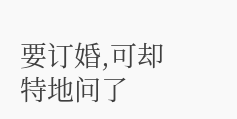要订婚,可却特地问了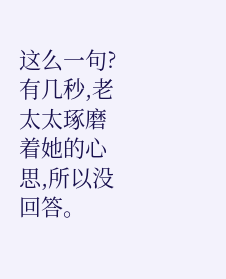这么一句? 有几秒,老太太琢磨着她的心思,所以没回答。